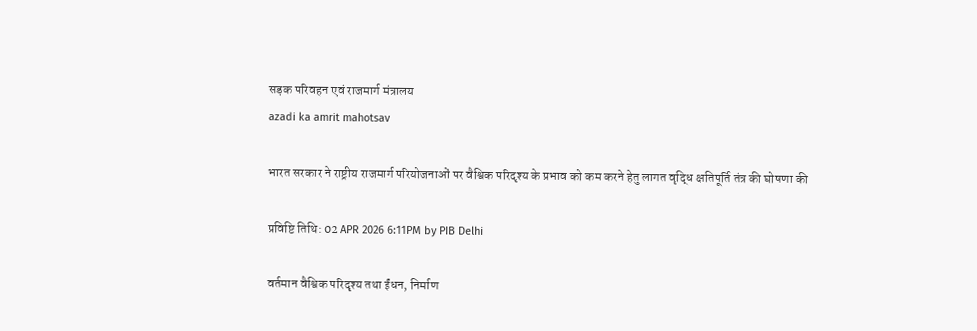सड़क परिवहन एवं राजमार्ग मंत्रालय
azadi ka amrit mahotsav

भारत सरकार ने राष्ट्रीय राजमार्ग परियोजनाओं पर वैश्विक परिदृश्य के प्रभाव को कम करने हेतु लागत वृद्धि क्षतिपूर्ति तंत्र की घोषणा की

प्रविष्टि तिथि: 02 APR 2026 6:11PM by PIB Delhi

वर्तमान वैश्विक परिदृश्य तथा ईंधन, निर्माण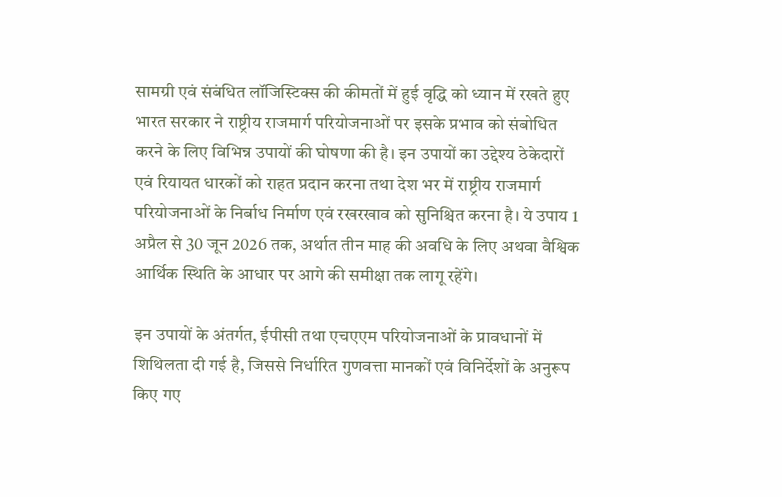सामग्री एवं संबंधित लॉजिस्टिक्स की कीमतों में हुई वृद्धि को ध्यान में रखते हुए भारत सरकार ने राष्ट्रीय राजमार्ग परियोजनाओं पर इसके प्रभाव को संबोधित करने के लिए विभिन्न उपायों की घोषणा की है। इन उपायों का उद्देश्य ठेकेदारों एवं रियायत धारकों को राहत प्रदान करना तथा देश भर में राष्ट्रीय राजमार्ग परियोजनाओं के निर्बाध निर्माण एवं रखरखाव को सुनिश्चित करना है। ये उपाय 1 अप्रैल से 30 जून 2026 तक, अर्थात तीन माह की अवधि के लिए अथवा वैश्विक आर्थिक स्थिति के आधार पर आगे की समीक्षा तक लागू रहेंगे।

इन उपायों के अंतर्गत, ईपीसी तथा एचएएम परियोजनाओं के प्रावधानों में शिथिलता दी गई है, जिससे निर्धारित गुणवत्ता मानकों एवं विनिर्देशों के अनुरूप किए गए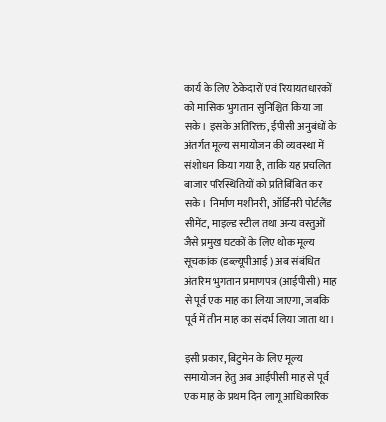कार्य के लिए ठेकेदारों एवं रियायतधारकों को मासिक भुगतान सुनिश्चित किया जा सके। इसके अतिरिक्त, ईपीसी अनुबंधों के अंतर्गत मूल्य समायोजन की व्यवस्था में संशोधन किया गया है, ताकि यह प्रचलित बाजार परिस्थितियों को प्रतिबिंबित कर सके। निर्माण मशीनरी, ऑर्डिनरी पोर्टलैंड सीमेंट, माइल्ड स्टील तथा अन्य वस्तुओं जैसे प्रमुख घटकों के लिए थोक मूल्य सूचकांक (डब्ल्यूपीआई ) अब संबंधित अंतरिम भुगतान प्रमाणपत्र (आईपीसी) माह से पूर्व एक माह का लिया जाएगा, जबकि पूर्व में तीन माह का संदर्भ लिया जाता था।

इसी प्रकार, बिटुमेन के लिए मूल्य समायोजन हेतु अब आईपीसी माह से पूर्व एक माह के प्रथम दिन लागू आधिकारिक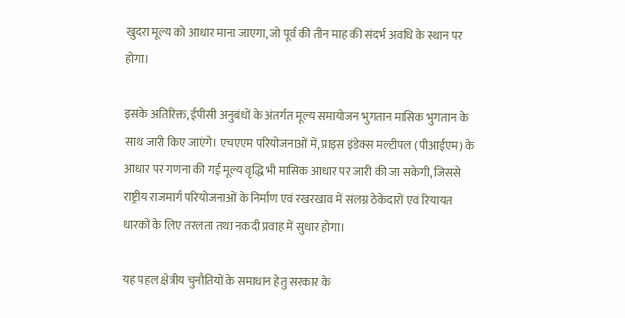खुदरा मूल्य को आधार माना जाएगा, जो पूर्व की तीन माह की संदर्भ अवधि के स्थान पर होगा।

इसके अतिरिक्त, ईपीसी अनुबंधों के अंतर्गत मूल्य समायोजन भुगतान मासिक भुगतान के साथ जारी किए जाएंगे। एचएएम परियोजनाओं में, प्राइस इंडेक्स मल्टीपल (पीआईएम) के आधार पर गणना की गई मूल्य वृद्धि भी मासिक आधार पर जारी की जा सकेगी, जिससे राष्ट्रीय राजमार्ग परियोजनाओं के निर्माण एवं रखरखाव में संलग्न ठेकेदारों एवं रियायत धारकों के लिए तरलता तथा नकदी प्रवाह में सुधार होगा।

यह पहल क्षेत्रीय चुनौतियों के समाधान हेतु सरकार के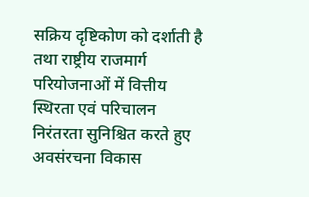सक्रिय दृष्टिकोण को दर्शाती है तथा राष्ट्रीय राजमार्ग परियोजनाओं में वित्तीय स्थिरता एवं परिचालन निरंतरता सुनिश्चित करते हुए अवसंरचना विकास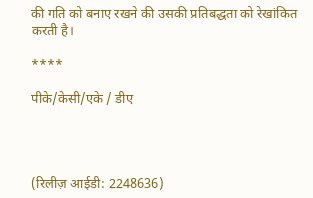की गति को बनाए रखने की उसकी प्रतिबद्धता को रेखांकित करती है।

****

पीके/केसी/एके / डीए




(रिलीज़ आईडी: 2248636)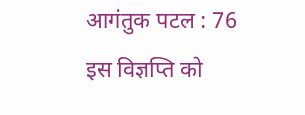आगंतुक पटल : 76
इस विज्ञप्ति को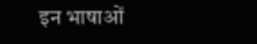इन भाषाओं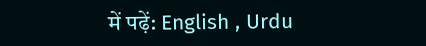में पढ़ें: English , Urdu